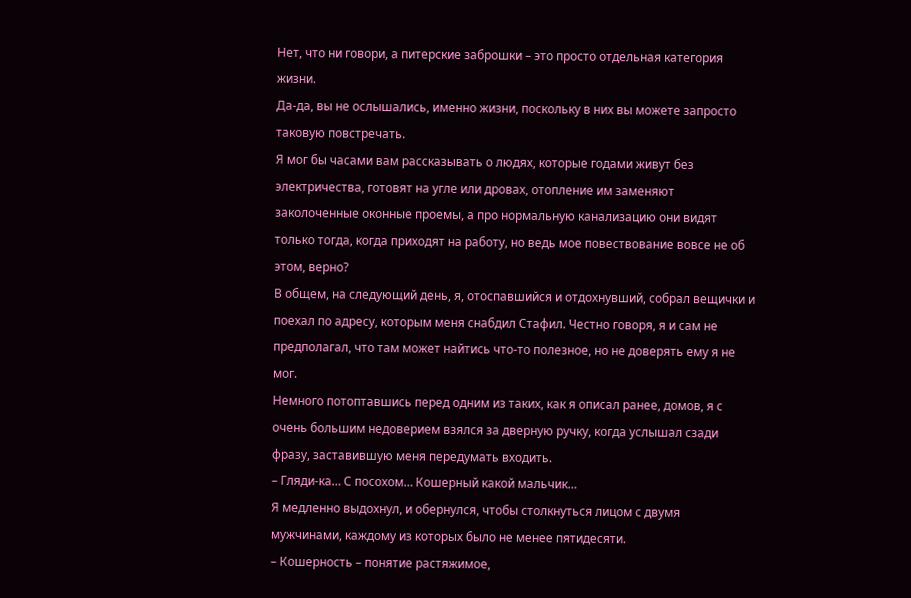Нет, что ни говори, а питерские заброшки – это просто отдельная категория жизни.
Да-да, вы не ослышались, именно жизни, поскольку в них вы можете запросто таковую повстречать.
Я мог бы часами вам рассказывать о людях, которые годами живут без электричества, готовят на угле или дровах, отопление им заменяют заколоченные оконные проемы, а про нормальную канализацию они видят только тогда, когда приходят на работу, но ведь мое повествование вовсе не об этом, верно?
В общем, на следующий день, я, отоспавшийся и отдохнувший, собрал вещички и поехал по адресу, которым меня снабдил Стафил. Честно говоря, я и сам не предполагал, что там может найтись что-то полезное, но не доверять ему я не мог.
Немного потоптавшись перед одним из таких, как я описал ранее, домов, я с очень большим недоверием взялся за дверную ручку, когда услышал сзади фразу, заставившую меня передумать входить.
– Гляди-ка… С посохом… Кошерный какой мальчик…
Я медленно выдохнул, и обернулся, чтобы столкнуться лицом с двумя мужчинами, каждому из которых было не менее пятидесяти.
– Кошерность – понятие растяжимое,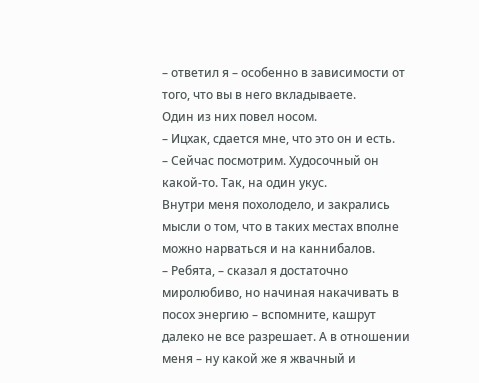– ответил я – особенно в зависимости от того, что вы в него вкладываете.
Один из них повел носом.
– Ицхак, сдается мне, что это он и есть.
– Сейчас посмотрим. Худосочный он какой-то. Так, на один укус.
Внутри меня похолодело, и закрались мысли о том, что в таких местах вполне можно нарваться и на каннибалов.
– Ребята, – сказал я достаточно миролюбиво, но начиная накачивать в посох энергию – вспомните, кашрут далеко не все разрешает. А в отношении меня – ну какой же я жвачный и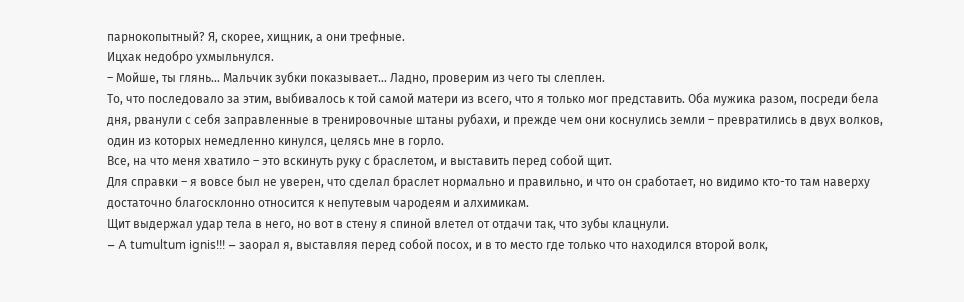парнокопытный? Я, скорее, хищник, а они трефные.
Ицхак недобро ухмыльнулся.
– Мойше, ты глянь… Мальчик зубки показывает… Ладно, проверим из чего ты слеплен.
То, что последовало за этим, выбивалось к той самой матери из всего, что я только мог представить. Оба мужика разом, посреди бела дня, рванули с себя заправленные в тренировочные штаны рубахи, и прежде чем они коснулись земли – превратились в двух волков, один из которых немедленно кинулся, целясь мне в горло.
Все, на что меня хватило – это вскинуть руку с браслетом, и выставить перед собой щит.
Для справки – я вовсе был не уверен, что сделал браслет нормально и правильно, и что он сработает, но видимо кто-то там наверху достаточно благосклонно относится к непутевым чародеям и алхимикам.
Щит выдержал удар тела в него, но вот в стену я спиной влетел от отдачи так, что зубы клацнули.
– A tumultum ignis!!! – заорал я, выставляя перед собой посох, и в то место где только что находился второй волк,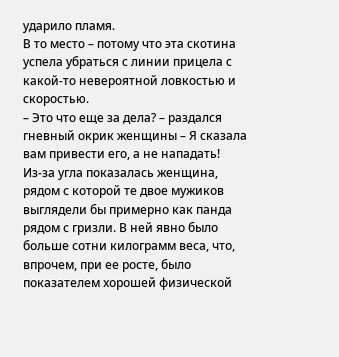ударило пламя.
В то место – потому что эта скотина успела убраться с линии прицела с какой-то невероятной ловкостью и скоростью.
– Это что еще за дела? – раздался гневный окрик женщины – Я сказала вам привести его, а не нападать!
Из-за угла показалась женщина, рядом с которой те двое мужиков выглядели бы примерно как панда рядом с гризли. В ней явно было больше сотни килограмм веса, что, впрочем, при ее росте, было показателем хорошей физической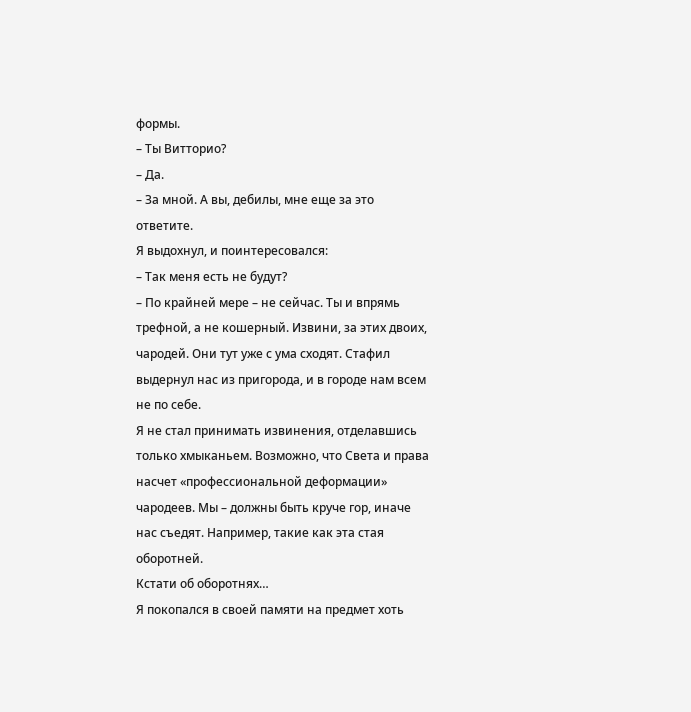формы.
– Ты Витторио?
– Да.
– За мной. А вы, дебилы, мне еще за это ответите.
Я выдохнул, и поинтересовался:
– Так меня есть не будут?
– По крайней мере – не сейчас. Ты и впрямь трефной, а не кошерный. Извини, за этих двоих, чародей. Они тут уже с ума сходят. Стафил выдернул нас из пригорода, и в городе нам всем не по себе.
Я не стал принимать извинения, отделавшись только хмыканьем. Возможно, что Света и права насчет «профессиональной деформации» чародеев. Мы – должны быть круче гор, иначе нас съедят. Например, такие как эта стая оборотней.
Кстати об оборотнях…
Я покопался в своей памяти на предмет хоть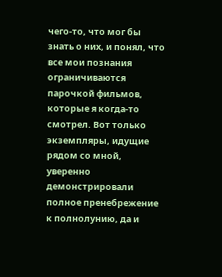чего-то, что мог бы знать о них, и понял, что все мои познания ограничиваются парочкой фильмов, которые я когда-то смотрел. Вот только экземпляры, идущие рядом со мной, уверенно демонстрировали полное пренебрежение к полнолунию, да и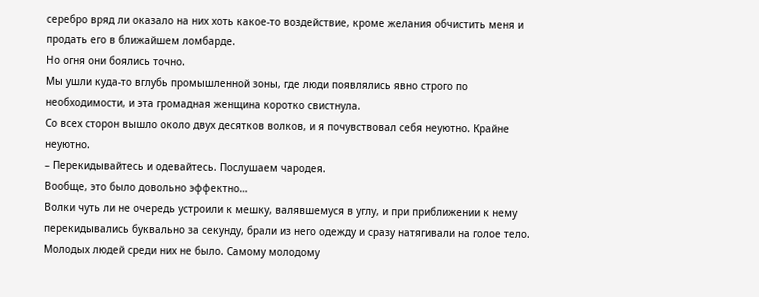серебро вряд ли оказало на них хоть какое-то воздействие, кроме желания обчистить меня и продать его в ближайшем ломбарде.
Но огня они боялись точно.
Мы ушли куда-то вглубь промышленной зоны, где люди появлялись явно строго по необходимости, и эта громадная женщина коротко свистнула.
Со всех сторон вышло около двух десятков волков, и я почувствовал себя неуютно. Крайне неуютно.
– Перекидывайтесь и одевайтесь. Послушаем чародея.
Вообще, это было довольно эффектно…
Волки чуть ли не очередь устроили к мешку, валявшемуся в углу, и при приближении к нему перекидывались буквально за секунду, брали из него одежду и сразу натягивали на голое тело.
Молодых людей среди них не было. Самому молодому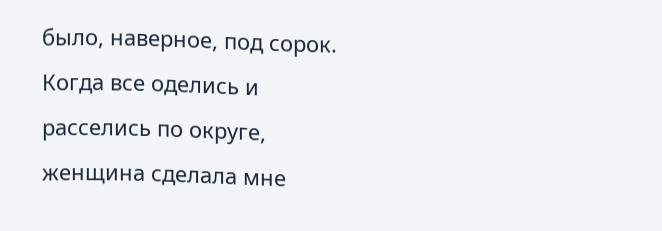было, наверное, под сорок.
Когда все оделись и расселись по округе, женщина сделала мне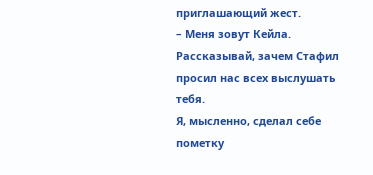приглашающий жест.
– Меня зовут Кейла. Рассказывай, зачем Стафил просил нас всех выслушать тебя.
Я, мысленно, сделал себе пометку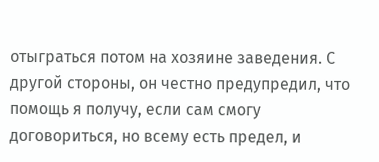отыграться потом на хозяине заведения. С другой стороны, он честно предупредил, что помощь я получу, если сам смогу договориться, но всему есть предел, и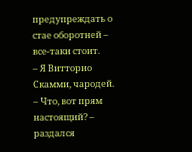предупреждать о стае оборотней – все-таки стоит.
– Я Витторио Скамми, чародей.
– Что, вот прям настоящий? – раздался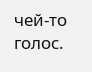чей-то голос.